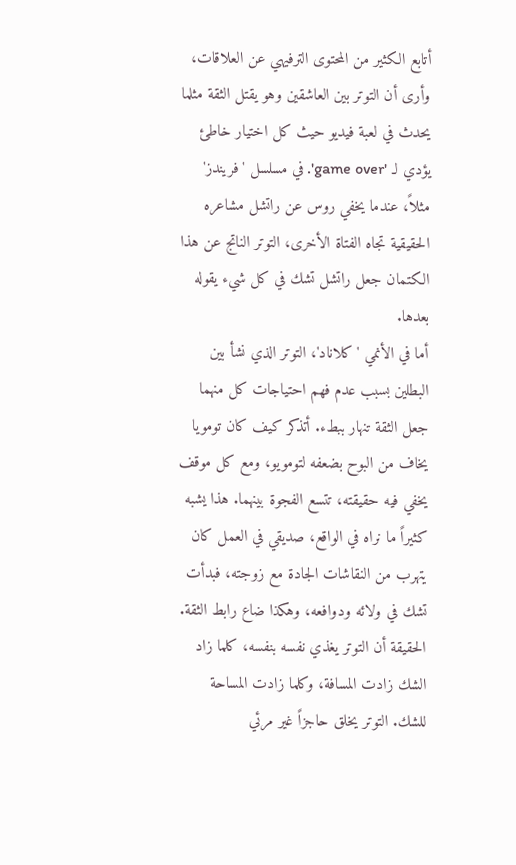أتابع الكثير من المحتوى الترفيهي عن العلاقات، وأرى أن التوتر بين العاشقين وهو يقتل الثقة مثلما يحدث في لعبة فيديو حيث كل اختيار خاطئ يؤدي لـ 'game over'. في مسلسل 'فريندز' مثلاً، عندما يخفي روس عن راتشل مشاعره الحقيقية تجاه الفتاة الأخرى، التوتر الناتج عن هذا الكتمان جعل راتشل تشك في كل شيء يقوله بعدها.
أما في الأنمي 'كلاناد'، التوتر الذي نشأ بين البطلين بسبب عدم فهم احتياجات كل منهما جعل الثقة تنهار ببطء. أتذكر كيف كان تومويا يخاف من البوح بضعفه لتومويو، ومع كل موقف يخفي فيه حقيقته، تتسع الفجوة بينهما. هذا يشبه كثيراً ما نراه في الواقع، صديقي في العمل كان يتهرب من النقاشات الجادة مع زوجته، فبدأت تشك في ولائه ودوافعه، وهكذا ضاع رابط الثقة.
الحقيقة أن التوتر يغذي نفسه بنفسه، كلما زاد الشك زادت المسافة، وكلما زادت المساحة للشك. التوتر يخلق حاجزاً غير مرئي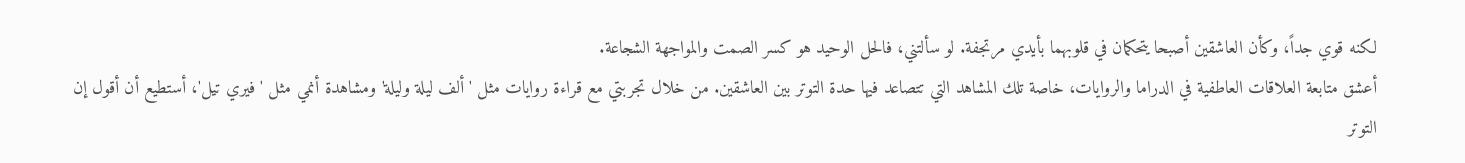لكنه قوي جداً، وكأن العاشقين أصبحا يتحكمان في قلوبهما بأيدي مرتجفة. لو سألتني، فالحل الوحيد هو كسر الصمت والمواجهة الشجاعة.
أعشق متابعة العلاقات العاطفية في الدراما والروايات، خاصة تلك المشاهد التي تتصاعد فيها حدة التوتر بين العاشقين. من خلال تجربتي مع قراءة روايات مثل 'ألف ليلة وليلة' ومشاهدة أنمي مثل 'فيري تيل'، أستطيع أن أقول إن التوتر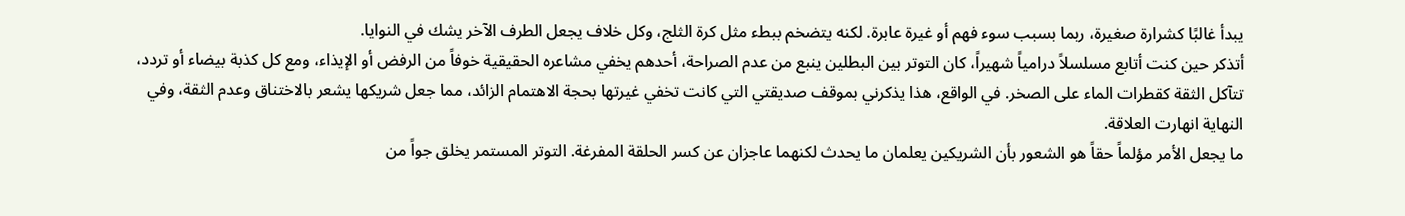يبدأ غالبًا كشرارة صغيرة، ربما بسبب سوء فهم أو غيرة عابرة. لكنه يتضخم ببطء مثل كرة الثلج، وكل خلاف يجعل الطرف الآخر يشك في النوايا.
أتذكر حين كنت أتابع مسلسلاً درامياً شهيراً، كان التوتر بين البطلين ينبع من عدم الصراحة، أحدهم يخفي مشاعره الحقيقية خوفاً من الرفض أو الإيذاء، ومع كل كذبة بيضاء أو تردد، تتآكل الثقة كقطرات الماء على الصخر. في الواقع، هذا يذكرني بموقف صديقتي التي كانت تخفي غيرتها بحجة الاهتمام الزائد، مما جعل شريكها يشعر بالاختناق وعدم الثقة، وفي النهاية انهارت العلاقة.
ما يجعل الأمر مؤلماً حقاً هو الشعور بأن الشريكين يعلمان ما يحدث لكنهما عاجزان عن كسر الحلقة المفرغة. التوتر المستمر يخلق جواً من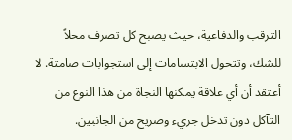الترقب والدفاعية، حيث يصبح كل تصرف محلاً للشك، وتتحول الابتسامات إلى استجوابات صامتة. لا أعتقد أن أي علاقة يمكنها النجاة من هذا النوع من التآكل دون تدخل جريء وصريح من الجانبين.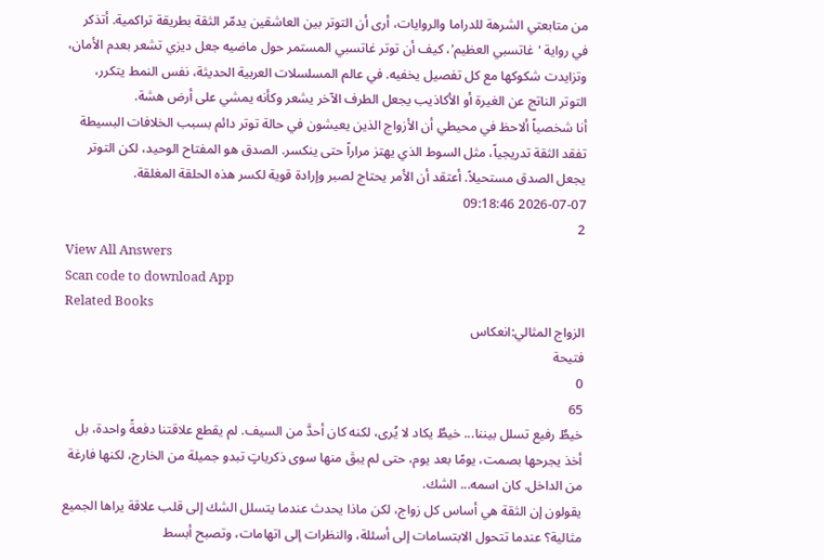من متابعتي الشرهة للدراما والروايات، أرى أن التوتر بين العاشقين يدمّر الثقة بطريقة تراكمية. أتذكر في رواية 'غاتسبي العظيم'، كيف أن توتر غاتسبي المستمر حول ماضيه جعل ديزي تشعر بعدم الأمان، وتزايدت شكوكها مع كل تفصيل يخفيه. في عالم المسلسلات العربية الحديثة، نفس النمط يتكرر، التوتر الناتج عن الغيرة أو الأكاذيب يجعل الطرف الآخر يشعر وكأنه يمشي على أرض هشة.
أنا شخصياً ألاحظ في محيطي أن الأزواج الذين يعيشون في حالة توتر دائم بسبب الخلافات البسيطة تفقد الثقة تدريجياً، مثل السوط الذي يهتز مراراً حتى ينكسر. الصدق هو المفتاح الوحيد، لكن التوتر يجعل الصدق مستحيلاً. أعتقد أن الأمر يحتاج لصبر وإرادة قوية لكسر هذه الحلقة المغلقة.
2026-07-07 09:18:46
2
View All Answers
Scan code to download App
Related Books
الزواج المثالي:انعكاس
فتيحة
0
65
خيطٌ رفيع تسلل بيننا... خيطٌ يكاد لا يُرى، لكنه كان أحدَّ من السيف. لم يقطع علاقتنا دفعةً واحدة، بل أخذ يجرحها بصمت، يومًا بعد يوم، حتى لم يبقَ منها سوى ذكرياتٍ تبدو جميلة من الخارج، لكنها فارغة من الداخل. كان اسمه... الشك.
يقولون إن الثقة هي أساس كل زواج، لكن ماذا يحدث عندما يتسلل الشك إلى قلب علاقة يراها الجميع مثالية؟ عندما تتحول الابتسامات إلى أسئلة، والنظرات إلى اتهامات، وتصبح أبسط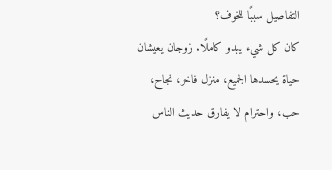التفاصيل سببًا للخوف؟
كان كل شيء يبدو كاملًا. زوجان يعيشان حياة يحسدها الجميع، منزل فاخر، نجاح، حب، واحترام لا يفارق حديث الناس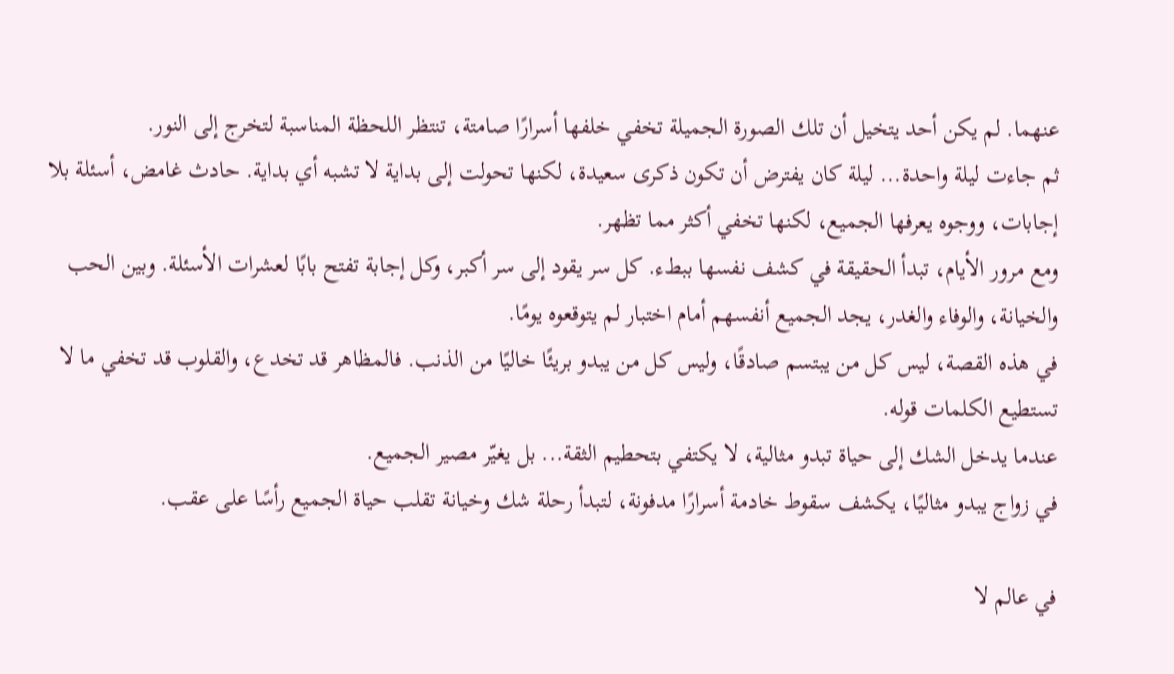عنهما. لم يكن أحد يتخيل أن تلك الصورة الجميلة تخفي خلفها أسرارًا صامتة، تنتظر اللحظة المناسبة لتخرج إلى النور.
ثم جاءت ليلة واحدة... ليلة كان يفترض أن تكون ذكرى سعيدة، لكنها تحولت إلى بداية لا تشبه أي بداية. حادث غامض، أسئلة بلا إجابات، ووجوه يعرفها الجميع، لكنها تخفي أكثر مما تظهر.
ومع مرور الأيام، تبدأ الحقيقة في كشف نفسها ببطء. كل سر يقود إلى سر أكبر، وكل إجابة تفتح بابًا لعشرات الأسئلة. وبين الحب والخيانة، والوفاء والغدر، يجد الجميع أنفسهم أمام اختبار لم يتوقعوه يومًا.
في هذه القصة، ليس كل من يبتسم صادقًا، وليس كل من يبدو بريئًا خاليًا من الذنب. فالمظاهر قد تخدع، والقلوب قد تخفي ما لا تستطيع الكلمات قوله.
عندما يدخل الشك إلى حياة تبدو مثالية، لا يكتفي بتحطيم الثقة... بل يغيّر مصير الجميع.
في زواج يبدو مثاليًا، يكشف سقوط خادمة أسرارًا مدفونة، لتبدأ رحلة شك وخيانة تقلب حياة الجميع رأسًا على عقب.

في عالم لا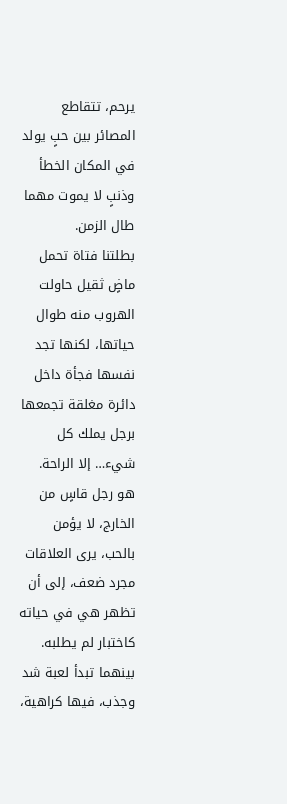يرحم، تتقاطع المصائر بين حبٍ يولد في المكان الخطأ وذنبٍ لا يموت مهما طال الزمن.
بطلتنا فتاة تحمل ماضٍ ثقيل حاولت الهروب منه طوال حياتها، لكنها تجد نفسها فجأة داخل دائرة مغلقة تجمعها برجل يملك كل شيء… إلا الراحة.
هو رجل قاسٍ من الخارج، لا يؤمن بالحب، يرى العلاقات مجرد ضعف، إلى أن تظهر هي في حياته كاختبار لم يطلبه.
بينهما تبدأ لعبة شد وجذب، فيها كراهية،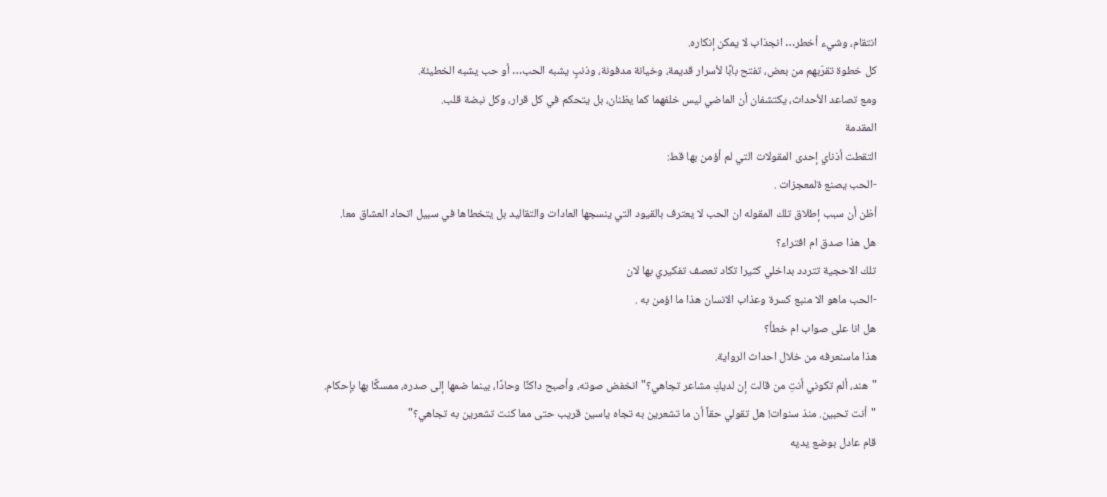انتقام، وشيء أخطر… انجذاب لا يمكن إنكاره.
كل خطوة تقرّبهم من بعض، تفتح بابًا لأسرار قديمة، وخيانة مدفونة، وذنبٍ يشبه الحب… أو حب يشبه الخطيئة.
ومع تصاعد الأحداث، يكتشفان أن الماضي ليس خلفهما كما يظنان، بل يتحكم في كل قرار، وكل نبضة قلب.
المقدمة
التقطت أذناي إحدى المقولات التي لم أؤمن بها قط:
-الحب يصنع ةلمعجزات .
أظن أن سبب إطلاق تلك المقوله ان الحب لا يعترف بالقيود التي ينسجها العادات والتقاليد بل يتخطاها في سبيل اتحاد العشاق معا.
هل هذا صدق ام افتراء؟
تلك الاحجية تتردد بداخلي كثيرا تكاد تعصف تفكيري بها لان
-الحب ماهو الا منبع كسرة وعذاب الانسان هذا ما اؤمن به .
هل انا على صواب ام خطأ؟
هذا ماسنعرفه من خلال احداث الرواية.
"هند، ألم تكوني أنتِ من قالت إن لديكِ مشاعر تجاهي؟" انخفض صوته، وأصبح داكنًا وحادًا، بينما ضمها إلى صدره، ممسكًا بها بإحكام.
"أنت تحبين. منذ سنوات! هل تقولي حقاً أن ما تشعرين به تجاه ياسين قريب حتى مما كنت تشعرين به تجاهي؟"
قام عادل بوضع يديه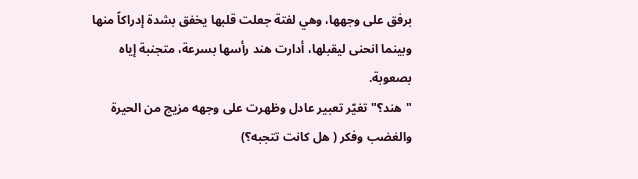برفق على وجهها، وهي لفتة جعلت قلبها يخفق بشدة إدراكاً منها وبينما انحنى ليقبلها، أدارت هند رأسها بسرعة، متجنبة إياه بصعوبة.
"هند؟" تغيّر تعبير عادل وظهرت على وجهه مزيج من الحيرة والغضب وفكر ( هل كانت تتجبه؟)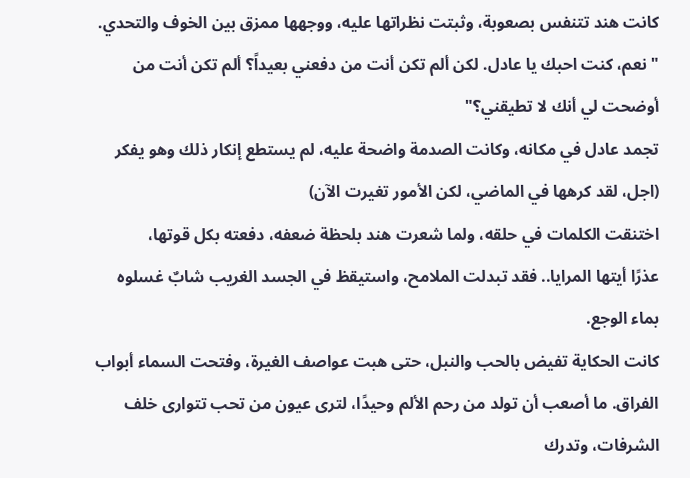كانت هند تتنفس بصعوبة، وثبتت نظراتها عليه، ووجهها ممزق بين الخوف والتحدي.
"نعم، كنت احبك يا عادل. لكن ألم تكن أنت من دفعني بعيداً؟ ألم تكن أنت من أوضحت لي أنك لا تطيقني؟"
تجمد عادل في مكانه، وكانت الصدمة واضحة عليه، لم يستطع إنكار ذلك وهو يفكر (اجل، لقد كرهها في الماضي، لكن الأمور تغيرت الآن)
اختنقت الكلمات في حلقه، ولما شعرت هند بلحظة ضعفه، دفعته بكل قوتها،
عذرًا أيتها المرايا.. فقد تبدلت الملامح، واستيقظ في الجسد الغريب شابٌ غسلوه بماء الوجع.
كانت الحكاية تفيض بالحب والنبل، حتى هبت عواصف الغيرة، وفتحت السماء أبواب الفراق. ما أصعب أن تولد من رحم الألم وحيدًا، لترى عيون من تحب تتوارى خلف الشرفات، وتدرك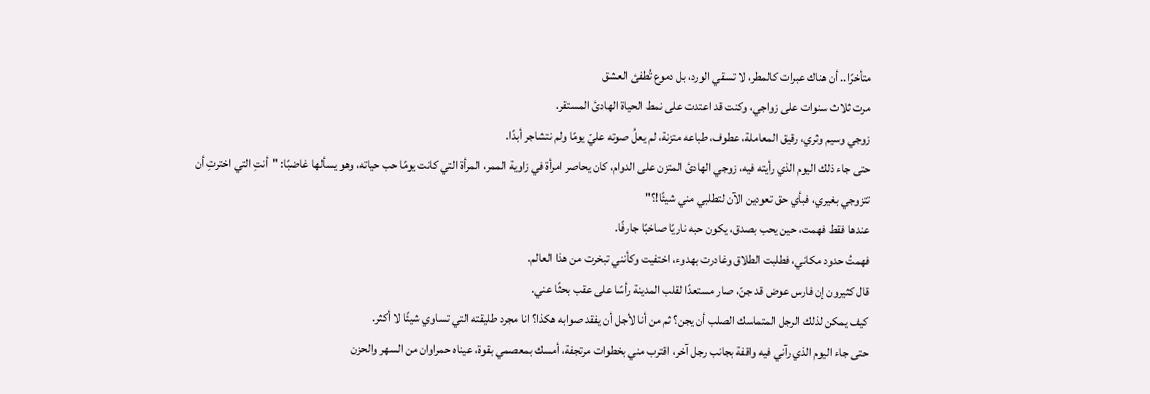متأخرًا.. أن هناك عبرات كالمطر، لا تسقي الورد، بل دموع تُطفئ العشق
مرت ثلاث سنوات على زواجي، وكنت قد اعتدت على نمط الحياة الهادئ المستقر.
زوجي وسيم وثري، رقيق المعاملة، عطوف، طباعه متزنة، لم يعلُ صوته عليّ يومًا ولم نتشاجر أبدًا.
حتى جاء ذلك اليوم الذي رأيته فيه، زوجي الهادئ المتزن على الدوام، كان يحاصر امرأة في زاوية الممر، المرأة التي كانت يومًا حب حياته، وهو يسألها غاضبًا: "أنتِ التي اخترتِ أن تتزوجي بغيري، فبأي حق تعودين الآن لتطلبي مني شيئًا!؟"
عندها فقط فهمت، حين يحب بصدق، يكون حبه ناريًا صاخبًا جارفًا.
فهمتُ حدود مكاني، فطلبت الطلاق وغادرت بهدوء، اختفيت وكأنني تبخرت من هذا العالم.
قال كثيرون إن فارس عوض قد جنّ، صار مستعدًا لقلب المدينة رأسًا على عقب بحثًا عني.
كيف يمكن لذلك الرجل المتماسك الصلب أن يجن؟ ثم من أنا لأجل أن يفقد صوابه هكذا؟ انا مجرد طليقته التي تساوي شيئًا لا أكثر.
حتى جاء اليوم الذي رآني فيه واقفة بجانب رجل آخر، اقترب مني بخطوات مرتجفة، أمسك بمعصمي بقوة، عيناه حمراوان من السهر والحزن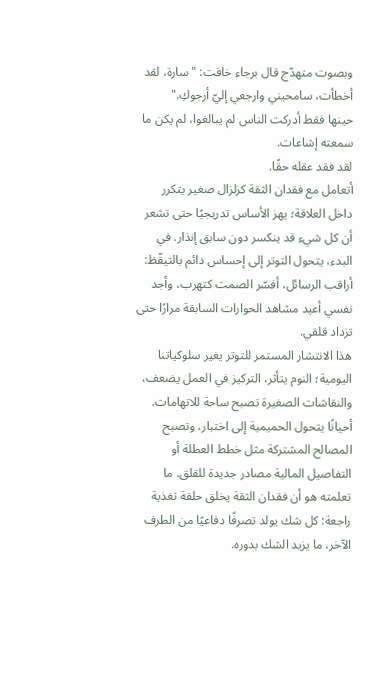وبصوت متهدّج قال برجاء خافت: "سارة، لقد أخطأت، سامحيني وارجعي إليّ أرجوكِ."
حينها فقط أدركت الناس لم يبالغوا، لم يكن ما سمعته إشاعات.
لقد فقد عقله حقًا.
أتعامل مع فقدان الثقة كزلزال صغير يتكرر داخل العلاقة؛ يهز الأساس تدريجيًا حتى تشعر أن كل شيء قد ينكسر دون سابق إنذار. في البدء، يتحول التوتر إلى إحساس دائم بالتيقّظ: أراقب الرسائل، أفسّر الصمت كتهرب، وأجد نفسي أعيد مشاهد الحوارات السابقة مرارًا حتى تزداد قلقي.
هذا الانتشار المستمر للتوتر يغير سلوكياتنا اليومية؛ النوم يتأثر، التركيز في العمل يضعف، والنقاشات الصغيرة تصبح ساحة للاتهامات. أحيانًا يتحول الحميمية إلى اختبار، وتصبح المصالح المشتركة مثل خطط العطلة أو التفاصيل المالية مصادر جديدة للقلق. ما تعلمته هو أن فقدان الثقة يخلق حلقة تغذية راجعة: كل شك يولد تصرفًا دفاعيًا من الطرف الآخر، ما يزيد الشك بدوره.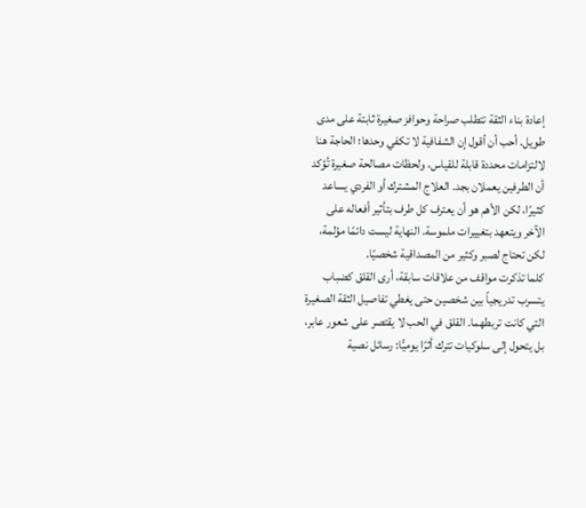إعادة بناء الثقة تتطلب صراحة وحوافز صغيرة ثابتة على مدى طويل. أحب أن أقول إن الشفافية لا تكفي وحدها؛ الحاجة هنا لالتزامات محددة قابلة للقياس، ولحظات مصالحة صغيرة تُؤكد أن الطرفين يعملان بجد. العلاج المشترك أو الفردي يساعد كثيرًا، لكن الأهم هو أن يعترف كل طرف بتأثير أفعاله على الآخر ويتعهد بتغييرات ملموسة. النهاية ليست دائمًا مؤلمة، لكن تحتاج لصبر وكثير من المصداقية شخصيًا.
كلما تذكرت مواقف من علاقات سابقة، أرى القلق كضباب يتسرب تدريجياً بين شخصين حتى يغطي تفاصيل الثقة الصغيرة التي كانت تربطهما. القلق في الحب لا يقتصر على شعور عابر، بل يتحول إلى سلوكيات تترك أثرًا يوميًّا: رسائل نصية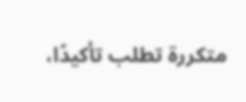متكررة تطلب تأكيدًا،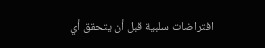افتراضات سلبية قبل أن يتحقق أي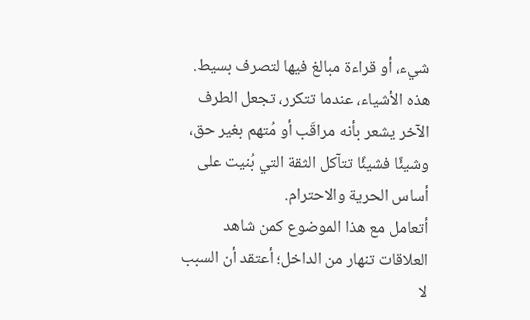شيء، أو قراءة مبالغ فيها لتصرف بسيط. هذه الأشياء، عندما تتكرر، تجعل الطرف الآخر يشعر بأنه مراقَب أو مُتهم بغير حق، وشيئًا فشيئًا تتآكل الثقة التي بُنيت على أساس الحرية والاحترام.
أتعامل مع هذا الموضوع كمن شاهد العلاقات تنهار من الداخل؛ أعتقد أن السبب لا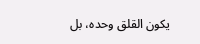يكون القلق وحده، بل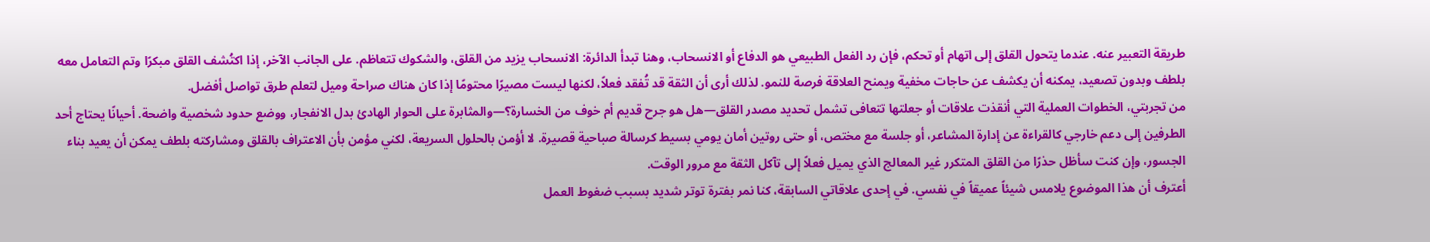طريقة التعبير عنه. عندما يتحول القلق إلى اتهام أو تحكم، فإن رد الفعل الطبيعي هو الدفاع أو الانسحاب، وهنا تبدأ الدائرة: الانسحاب يزيد من القلق، والشكوك تتعاظم. على الجانب الآخر، إذا اكتُشف القلق مبكرًا وتم التعامل معه بلطف وبدون تصعيد، يمكنه أن يكشف عن حاجات مخفية ويمنح العلاقة فرصة للنمو. لذلك أرى أن الثقة قد تُفقد فعلاً، لكنها ليست مصيرًا محتومًا إذا كان هناك صراحة وميل لتعلم طرق تواصل أفضل.
من تجربتي، الخطوات العملية التي أنقذت علاقات أو جعلتها تتعافى تشمل تحديد مصدر القلق—هل هو جرح قديم أم خوف من الخسارة؟—والمثابرة على الحوار الهادئ بدل الانفجار، ووضع حدود شخصية واضحة. أحيانًا يحتاج أحد الطرفين إلى دعم خارجي كالقراءة عن إدارة المشاعر، أو جلسة مع مختص، أو حتى روتين أمان يومي بسيط كرسالة صباحية قصيرة. لا أؤمن بالحلول السريعة، لكني مؤمن بأن الاعتراف بالقلق ومشاركته بلطف يمكن أن يعيد بناء الجسور، وإن كنت سأظل حذرًا من القلق المتكرر غير المعالج الذي يميل فعلاً إلى تآكل الثقة مع مرور الوقت.
أعترف أن هذا الموضوع يلامس شيئاً عميقاً في نفسي. في إحدى علاقاتي السابقة، كنا نمر بفترة توتر شديد بسبب ضغوط العمل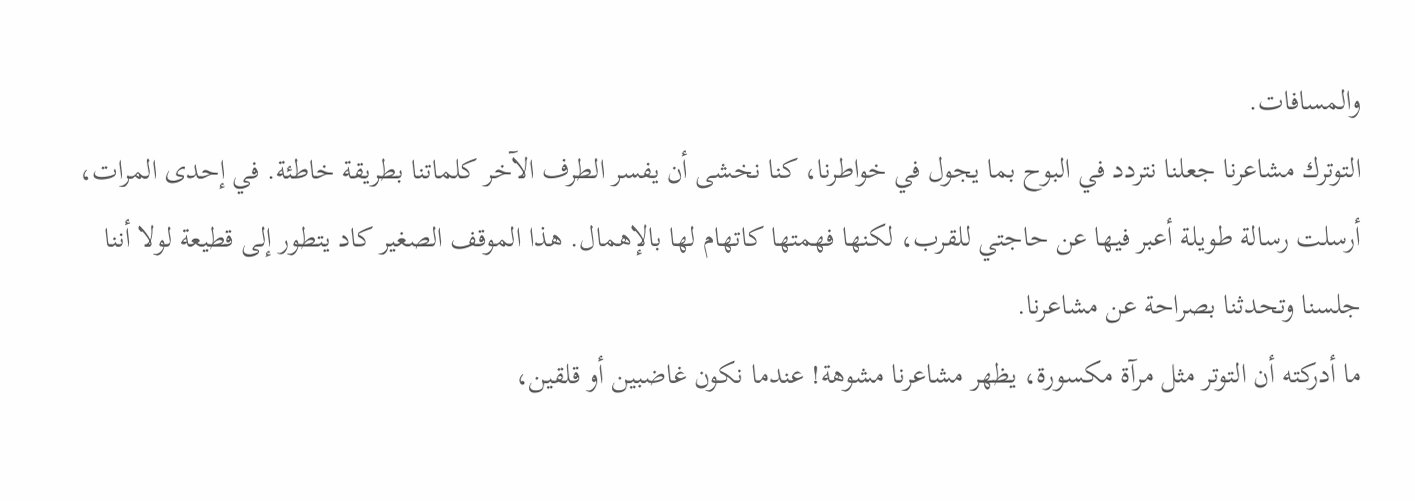والمسافات.
التوترك مشاعرنا جعلنا نتردد في البوح بما يجول في خواطرنا، كنا نخشى أن يفسر الطرف الآخر كلماتنا بطريقة خاطئة. في إحدى المرات، أرسلت رسالة طويلة أعبر فيها عن حاجتي للقرب، لكنها فهمتها كاتهام لها بالإهمال. هذا الموقف الصغير كاد يتطور إلى قطيعة لولا أننا جلسنا وتحدثنا بصراحة عن مشاعرنا.
ما أدركته أن التوتر مثل مرآة مكسورة، يظهر مشاعرنا مشوهة! عندما نكون غاضبين أو قلقين،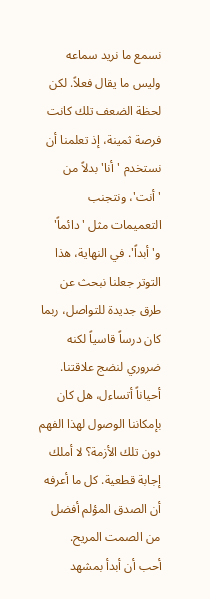نسمع ما نريد سماعه وليس ما يقال فعلاً. لكن لحظة الضعف تلك كانت فرصة ثمينة، إذ تعلمنا أن نستخدم 'أنا' بدلاً من 'أنت'، ونتجنب التعميمات مثل 'دائماً' و'أبداً'. في النهاية، هذا التوتر جعلنا نبحث عن طرق جديدة للتواصل، ربما كان درساً قاسياً لكنه ضروري لنضج علاقتنا.
أحياناً أتساءل، هل كان بإمكاننا الوصول لهذا الفهم دون تلك الأزمة؟ لا أملك إجابة قطعية. كل ما أعرفه أن الصدق المؤلم أفضل من الصمت المريح.
أحب أن أبدأ بمشهد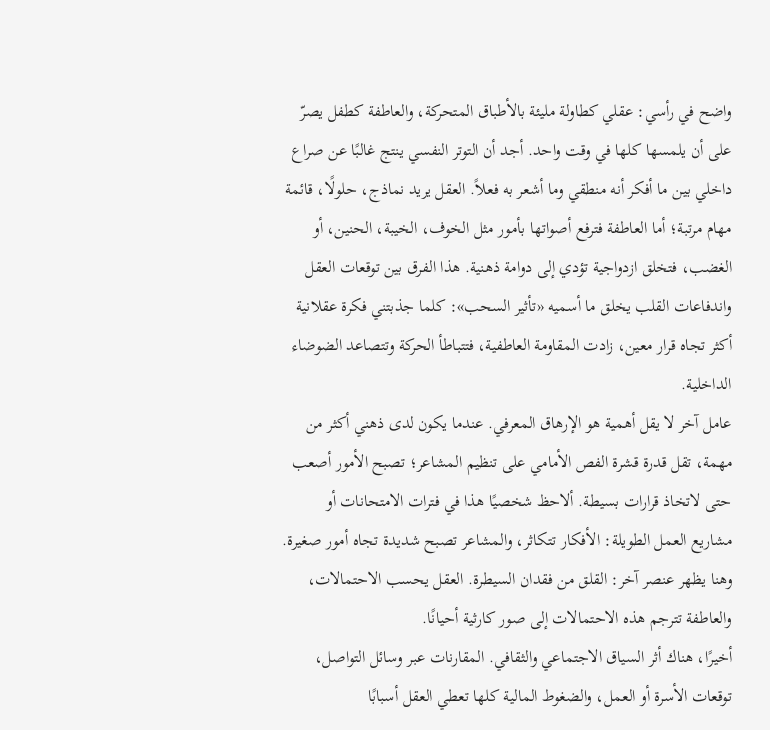واضح في رأسي: عقلي كطاولة مليئة بالأطباق المتحركة، والعاطفة كطفل يصرّ على أن يلمسها كلها في وقت واحد. أجد أن التوتر النفسي ينتج غالبًا عن صراع داخلي بين ما أفكر أنه منطقي وما أشعر به فعلاً. العقل يريد نماذج، حلولًا، قائمة مهام مرتبة؛ أما العاطفة فترفع أصواتها بأمور مثل الخوف، الخيبة، الحنين، أو الغضب، فتخلق ازدواجية تؤدي إلى دوامة ذهنية. هذا الفرق بين توقعات العقل واندفاعات القلب يخلق ما أسميه «تأثير السحب»: كلما جذبتني فكرة عقلانية أكثر تجاه قرار معين، زادت المقاومة العاطفية، فتتباطأ الحركة وتتصاعد الضوضاء الداخلية.
عامل آخر لا يقل أهمية هو الإرهاق المعرفي. عندما يكون لدى ذهني أكثر من مهمة، تقل قدرة قشرة الفص الأمامي على تنظيم المشاعر؛ تصبح الأمور أصعب حتى لاتخاذ قرارات بسيطة. ألاحظ شخصيًا هذا في فترات الامتحانات أو مشاريع العمل الطويلة: الأفكار تتكاثر، والمشاعر تصبح شديدة تجاه أمور صغيرة. وهنا يظهر عنصر آخر: القلق من فقدان السيطرة. العقل يحسب الاحتمالات، والعاطفة تترجم هذه الاحتمالات إلى صور كارثية أحيانًا.
أخيرًا، هناك أثر السياق الاجتماعي والثقافي. المقارنات عبر وسائل التواصل، توقعات الأسرة أو العمل، والضغوط المالية كلها تعطي العقل أسبابًا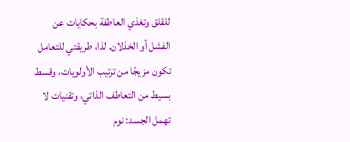للقلق وتغذي العاطفة بحكايات عن الفشل أو الخذلان. لذا، طريقتي للتعامل تكون مزيجًا من ترتيب الأولويات، وقسط بسيط من التعاطف الذاتي، وتقنيات لا تهمل الجسد: نوم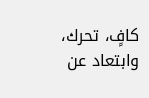كافٍ، تحرك، وابتعاد عن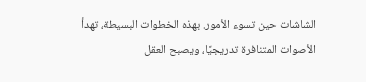الشاشات حين تسوء الأمور. بهذه الخطوات البسيطة، تهدأ الأصوات المتنافرة تدريجيًا، ويصبح العقل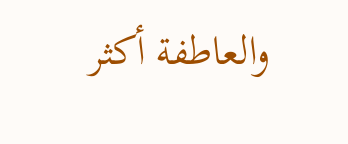والعاطفة أكثر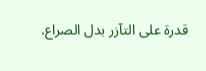قدرة على التآزر بدل الصراع.